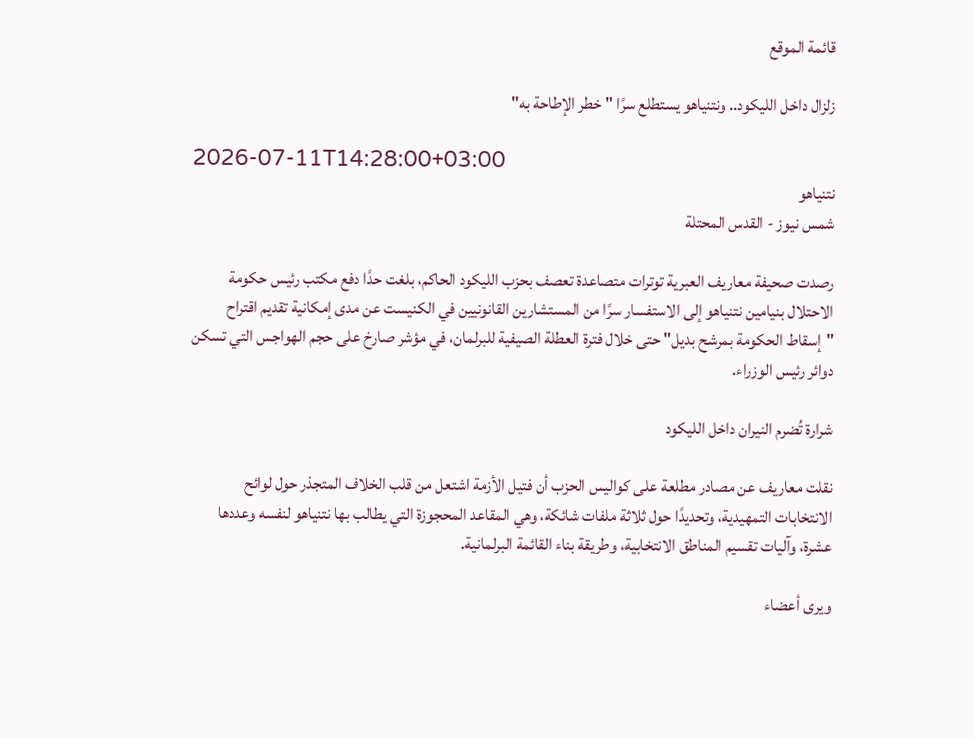قائمة الموقع

زلزال داخل الليكود.. ونتنياهو يستطلع سرًا "خطر الإطاحة به"

2026-07-11T14:28:00+03:00
نتنياهو
شمس نيوز - القدس المحتلة

رصدت صحيفة معاريف العبرية توترات متصاعدة تعصف بحزب الليكود الحاكم، بلغت حدًا دفع مكتب رئيس حكومة الاحتلال بنيامين نتنياهو إلى الاستفسار سرًا من المستشارين القانونيين في الكنيست عن مدى إمكانية تقديم اقتراح "إسقاط الحكومة بمرشح بديل" حتى خلال فترة العطلة الصيفية للبرلمان، في مؤشر صارخ على حجم الهواجس التي تسكن دوائر رئيس الوزراء.

شرارة تُضرم النيران داخل الليكود

نقلت معاريف عن مصادر مطلعة على كواليس الحزب أن فتيل الأزمة اشتعل من قلب الخلاف المتجذر حول لوائح الانتخابات التمهيدية، وتحديدًا حول ثلاثة ملفات شائكة، وهي المقاعد المحجوزة التي يطالب بها نتنياهو لنفسه وعددها عشرة، وآليات تقسيم المناطق الانتخابية، وطريقة بناء القائمة البرلمانية.

ويرى أعضاء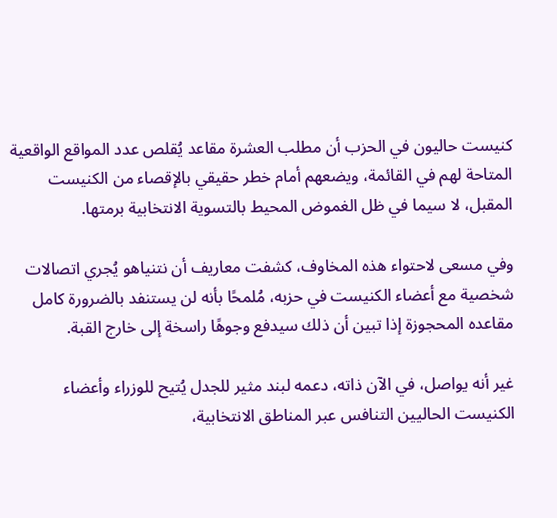كنيست حاليون في الحزب أن مطلب العشرة مقاعد يُقلص عدد المواقع الواقعية المتاحة لهم في القائمة، ويضعهم أمام خطر حقيقي بالإقصاء من الكنيست المقبل، لا سيما في ظل الغموض المحيط بالتسوية الانتخابية برمتها.

وفي مسعى لاحتواء هذه المخاوف، كشفت معاريف أن نتنياهو يُجري اتصالات شخصية مع أعضاء الكنيست في حزبه، مُلمحًا بأنه لن يستنفد بالضرورة كامل مقاعده المحجوزة إذا تبين أن ذلك سيدفع وجوهًا راسخة إلى خارج القبة.

غير أنه يواصل، في الآن ذاته، دعمه لبند مثير للجدل يُتيح للوزراء وأعضاء الكنيست الحاليين التنافس عبر المناطق الانتخابية،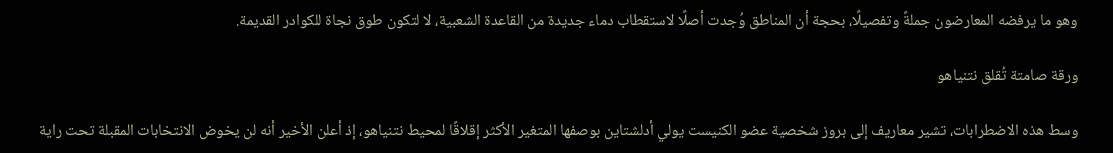وهو ما يرفضه المعارضون جملةً وتفصيلًا، بحجة أن المناطق وُجدت أصلًا لاستقطاب دماء جديدة من القاعدة الشعبية، لا لتكون طوق نجاة للكوادر القديمة.

ورقة صامتة تُقلق نتنياهو

وسط هذه الاضطرابات، تشير معاريف إلى بروز شخصية عضو الكنيست يولي أدلشتاين بوصفها المتغير الأكثر إقلاقًا لمحيط نتنياهو، إذ أعلن الأخير أنه لن يخوض الانتخابات المقبلة تحت راية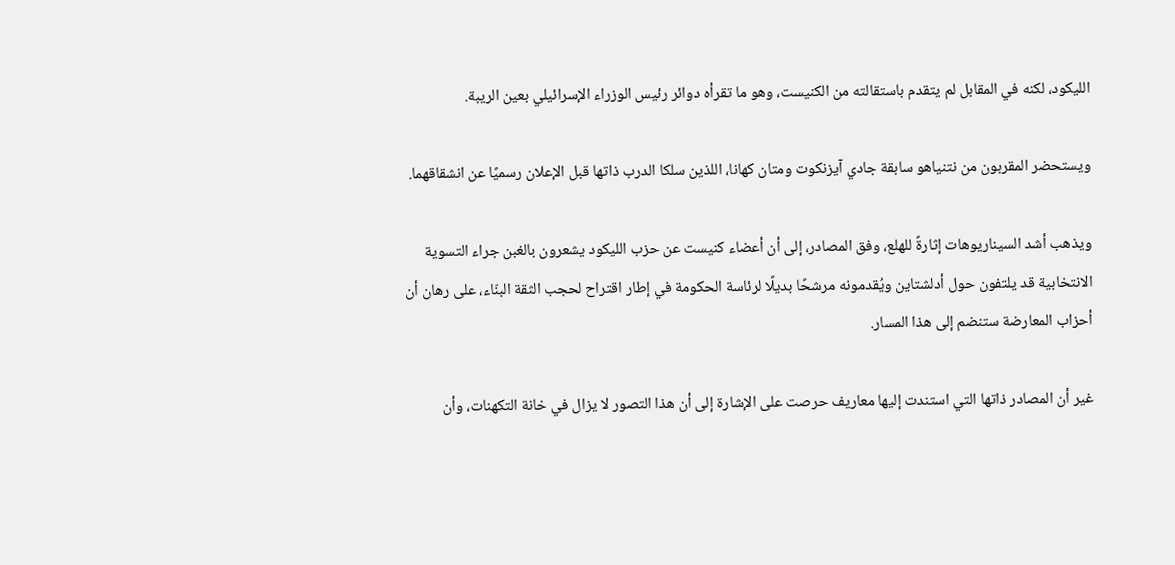الليكود، لكنه في المقابل لم يتقدم باستقالته من الكنيست، وهو ما تقرأه دوائر رئيس الوزراء الإسرائيلي بعين الريبة.

ويستحضر المقربون من نتنياهو سابقة جادي آيزنكوت ومتان كهانا، اللذين سلكا الدرب ذاتها قبل الإعلان رسميًا عن انشقاقهما.

ويذهب أشد السيناريوهات إثارةً للهلع، وفق المصادر، إلى أن أعضاء كنيست عن حزب الليكود يشعرون بالغبن جراء التسوية الانتخابية قد يلتفون حول أدلشتاين ويُقدمونه مرشحًا بديلًا لرئاسة الحكومة في إطار اقتراح لحجب الثقة البنّاء، على رهان أن أحزاب المعارضة ستنضم إلى هذا المسار.

غير أن المصادر ذاتها التي استندت إليها معاريف حرصت على الإشارة إلى أن هذا التصور لا يزال في خانة التكهنات، وأن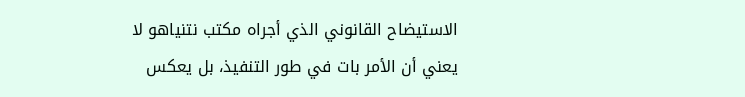الاستيضاح القانوني الذي أجراه مكتب نتنياهو لا يعني أن الأمر بات في طور التنفيذ، بل يعكس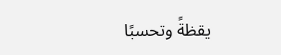يقظةً وتحسبًا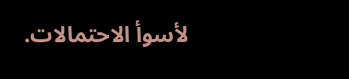لأسوأ الاحتمالات.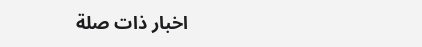اخبار ذات صلة